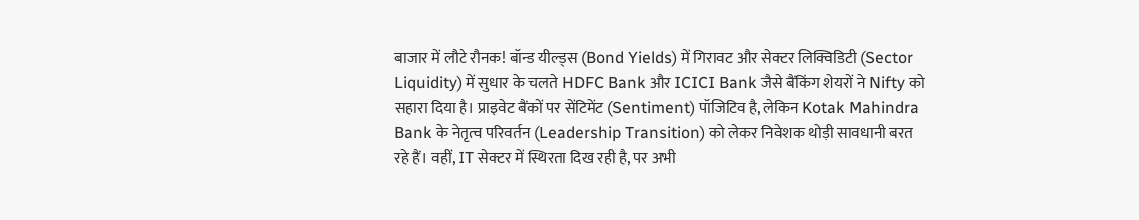बाजार में लौटे रौनक! बॉन्ड यील्ड्स (Bond Yields) में गिरावट और सेक्टर लिक्विडिटी (Sector Liquidity) में सुधार के चलते HDFC Bank और ICICI Bank जैसे बैंकिंग शेयरों ने Nifty को सहारा दिया है। प्राइवेट बैंकों पर सेंटिमेंट (Sentiment) पॉजिटिव है, लेकिन Kotak Mahindra Bank के नेतृत्व परिवर्तन (Leadership Transition) को लेकर निवेशक थोड़ी सावधानी बरत रहे हैं। वहीं, IT सेक्टर में स्थिरता दिख रही है, पर अभी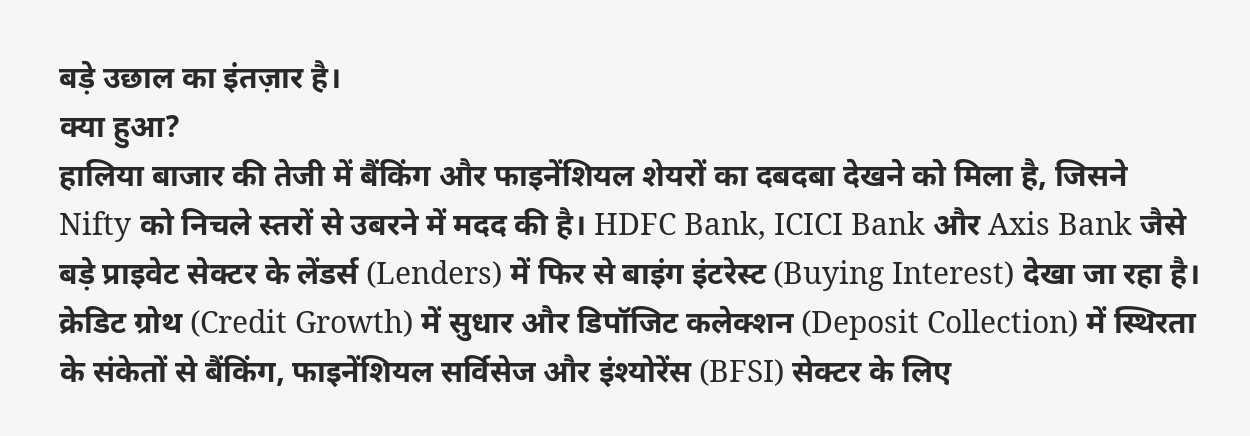बड़े उछाल का इंतज़ार है।
क्या हुआ?
हालिया बाजार की तेजी में बैंकिंग और फाइनेंशियल शेयरों का दबदबा देखने को मिला है, जिसने Nifty को निचले स्तरों से उबरने में मदद की है। HDFC Bank, ICICI Bank और Axis Bank जैसे बड़े प्राइवेट सेक्टर के लेंडर्स (Lenders) में फिर से बाइंग इंटरेस्ट (Buying Interest) देखा जा रहा है। क्रेडिट ग्रोथ (Credit Growth) में सुधार और डिपॉजिट कलेक्शन (Deposit Collection) में स्थिरता के संकेतों से बैंकिंग, फाइनेंशियल सर्विसेज और इंश्योरेंस (BFSI) सेक्टर के लिए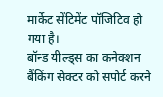मार्केट सेंटिमेंट पॉजिटिव हो गया है।
बॉन्ड यील्ड्स का कनेक्शन
बैंकिंग सेक्टर को सपोर्ट करने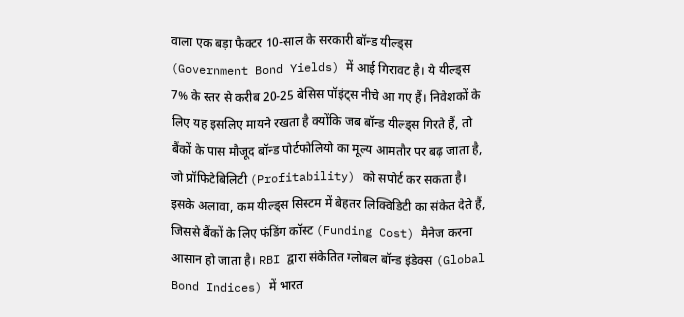वाला एक बड़ा फैक्टर 10-साल के सरकारी बॉन्ड यील्ड्स (Government Bond Yields) में आई गिरावट है। ये यील्ड्स 7% के स्तर से करीब 20-25 बेसिस पॉइंट्स नीचे आ गए हैं। निवेशकों के लिए यह इसलिए मायने रखता है क्योंकि जब बॉन्ड यील्ड्स गिरते हैं, तो बैंकों के पास मौजूद बॉन्ड पोर्टफोलियो का मूल्य आमतौर पर बढ़ जाता है, जो प्रॉफिटेबिलिटी (Profitability) को सपोर्ट कर सकता है। इसके अलावा, कम यील्ड्स सिस्टम में बेहतर लिक्विडिटी का संकेत देते हैं, जिससे बैंकों के लिए फंडिंग कॉस्ट (Funding Cost) मैनेज करना आसान हो जाता है। RBI द्वारा संकेतित ग्लोबल बॉन्ड इंडेक्स (Global Bond Indices) में भारत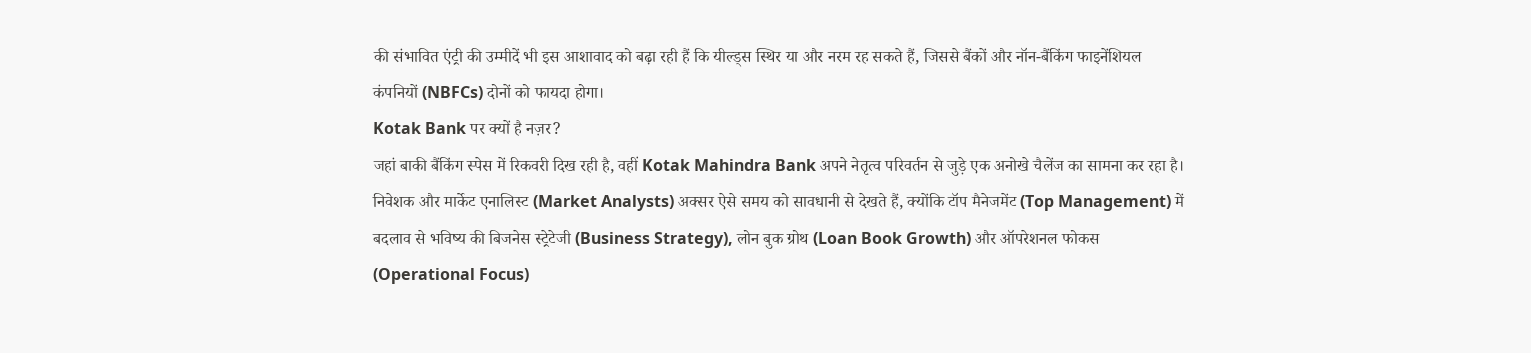की संभावित एंट्री की उम्मीदें भी इस आशावाद को बढ़ा रही हैं कि यील्ड्स स्थिर या और नरम रह सकते हैं, जिससे बैंकों और नॉन-बैंकिंग फाइनेंशियल कंपनियों (NBFCs) दोनों को फायदा होगा।
Kotak Bank पर क्यों है नज़र?
जहां बाकी बैंकिंग स्पेस में रिकवरी दिख रही है, वहीं Kotak Mahindra Bank अपने नेतृत्व परिवर्तन से जुड़े एक अनोखे चैलेंज का सामना कर रहा है। निवेशक और मार्केट एनालिस्ट (Market Analysts) अक्सर ऐसे समय को सावधानी से देखते हैं, क्योंकि टॉप मैनेजमेंट (Top Management) में बदलाव से भविष्य की बिजनेस स्ट्रेटेजी (Business Strategy), लोन बुक ग्रोथ (Loan Book Growth) और ऑपरेशनल फोकस (Operational Focus)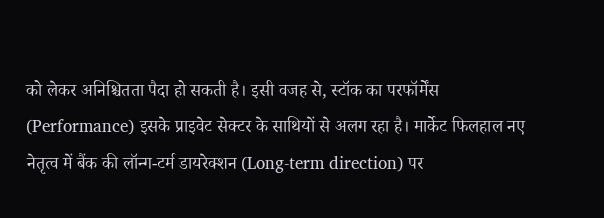को लेकर अनिश्चितता पैदा हो सकती है। इसी वजह से, स्टॉक का परफॉर्मेंस (Performance) इसके प्राइवेट सेक्टर के साथियों से अलग रहा है। मार्केट फिलहाल नए नेतृत्व में बैंक की लॉन्ग-टर्म डायरेक्शन (Long-term direction) पर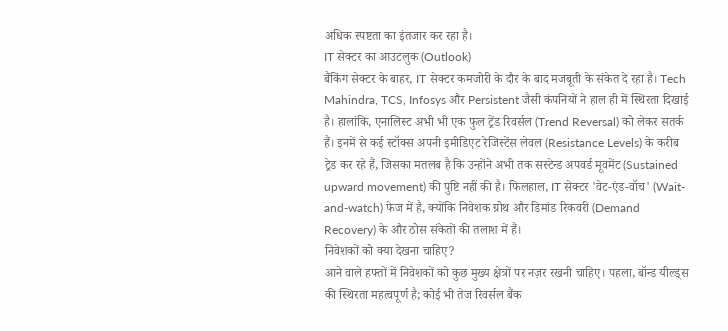अधिक स्पष्टता का इंतजार कर रहा है।
IT सेक्टर का आउटलुक (Outlook)
बैंकिंग सेक्टर के बाहर, IT सेक्टर कमजोरी के दौर के बाद मजबूती के संकेत दे रहा है। Tech Mahindra, TCS, Infosys और Persistent जैसी कंपनियों ने हाल ही में स्थिरता दिखाई है। हालांकि, एनालिस्ट अभी भी एक फुल ट्रेंड रिवर्सल (Trend Reversal) को लेकर सतर्क हैं। इनमें से कई स्टॉक्स अपनी इमीडिएट रेजिस्टेंस लेवल (Resistance Levels) के करीब ट्रेड कर रहे हैं, जिसका मतलब है कि उन्होंने अभी तक सस्टेन्ड अपवर्ड मूवमेंट (Sustained upward movement) की पुष्टि नहीं की है। फिलहाल, IT सेक्टर 'वेट-एंड-वॉच' (Wait-and-watch) फेज में है, क्योंकि निवेशक ग्रोथ और डिमांड रिकवरी (Demand Recovery) के और ठोस संकेतों की तलाश में हैं।
निवेशकों को क्या देखना चाहिए?
आने वाले हफ्तों में निवेशकों को कुछ मुख्य क्षेत्रों पर नज़र रखनी चाहिए। पहला, बॉन्ड यील्ड्स की स्थिरता महत्वपूर्ण है; कोई भी तेज रिवर्सल बैंक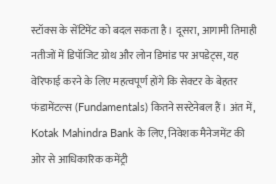स्टॉक्स के सेंटिमेंट को बदल सकता है। दूसरा, आगामी तिमाही नतीजों में डिपॉजिट ग्रोथ और लोन डिमांड पर अपडेट्स, यह वेरिफाई करने के लिए महत्वपूर्ण होंगे कि सेक्टर के बेहतर फंडामेंटल्स (Fundamentals) कितने सस्टेनेबल हैं। अंत में, Kotak Mahindra Bank के लिए, निवेशक मैनेजमेंट की ओर से आधिकारिक कमेंट्री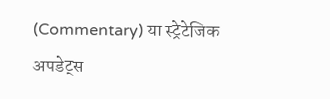(Commentary) या स्ट्रेटेजिक अपडेट्स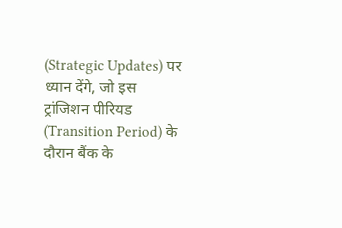(Strategic Updates) पर ध्यान देंगे, जो इस ट्रांजिशन पीरियड (Transition Period) के दौरान बैंक के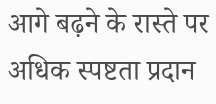आगे बढ़ने के रास्ते पर अधिक स्पष्टता प्रदान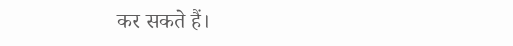कर सकते हैं।